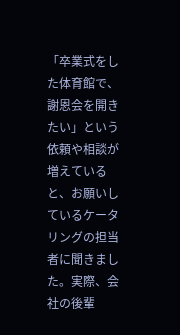「卒業式をした体育館で、謝恩会を開きたい」という依頼や相談が増えていると、お願いしているケータリングの担当者に聞きました。実際、会社の後輩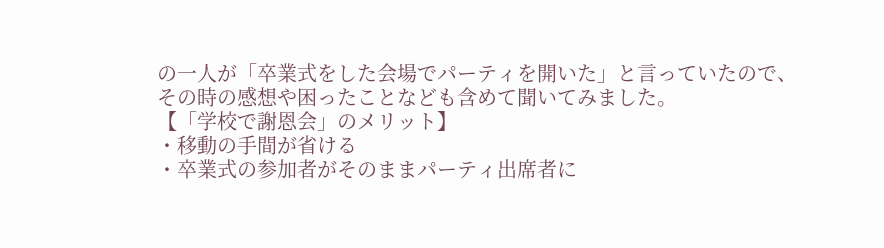の一人が「卒業式をした会場でパーティを開いた」と言っていたので、その時の感想や困ったことなども含めて聞いてみました。
【「学校で謝恩会」のメリット】
・移動の手間が省ける
・卒業式の参加者がそのままパーティ出席者に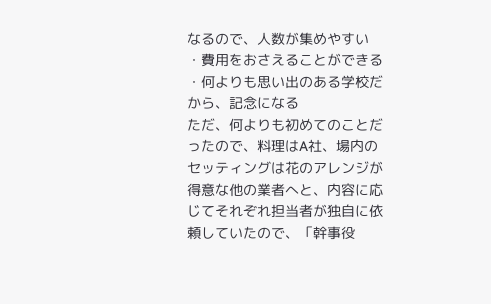なるので、人数が集めやすい
・費用をおさえることができる
・何よりも思い出のある学校だから、記念になる
ただ、何よりも初めてのことだったので、料理はA社、場内のセッティングは花のアレンジが得意な他の業者へと、内容に応じてそれぞれ担当者が独自に依頼していたので、「幹事役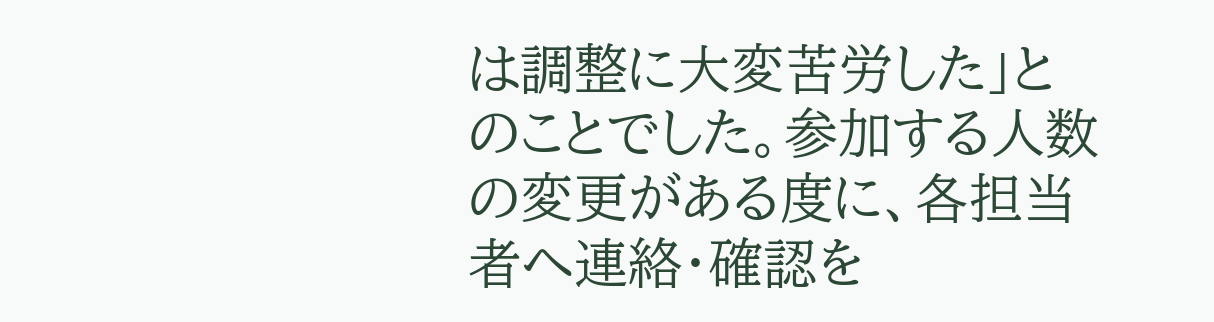は調整に大変苦労した」とのことでした。参加する人数の変更がある度に、各担当者へ連絡・確認を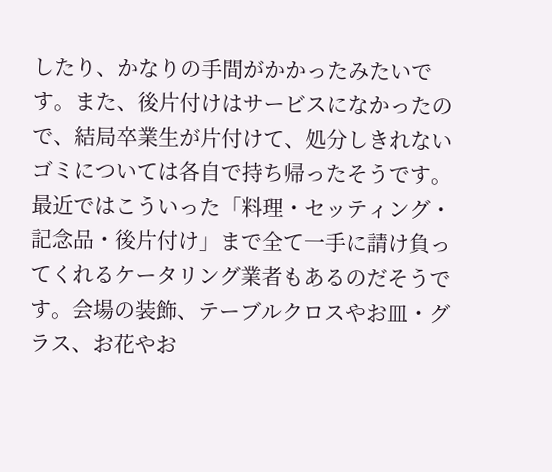したり、かなりの手間がかかったみたいです。また、後片付けはサービスになかったので、結局卒業生が片付けて、処分しきれないゴミについては各自で持ち帰ったそうです。
最近ではこういった「料理・セッティング・記念品・後片付け」まで全て一手に請け負ってくれるケータリング業者もあるのだそうです。会場の装飾、テーブルクロスやお皿・グラス、お花やお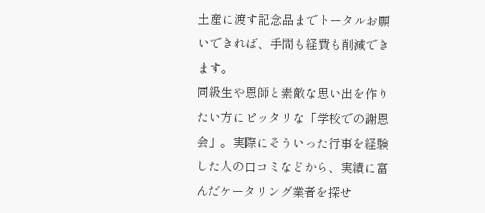土産に渡す記念品までトータルお願いできれば、手間も経費も削減できます。
同級生や恩師と素敵な思い出を作りたい方にピッタリな「学校での謝恩会」。実際にそういった行事を経験した人の口コミなどから、実績に富んだケータリング業者を探せ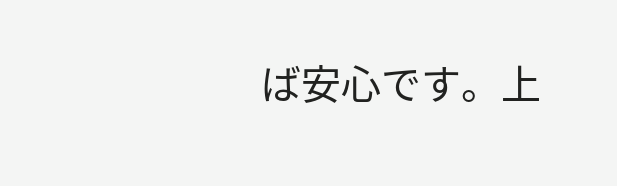ば安心です。上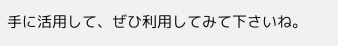手に活用して、ぜひ利用してみて下さいね。